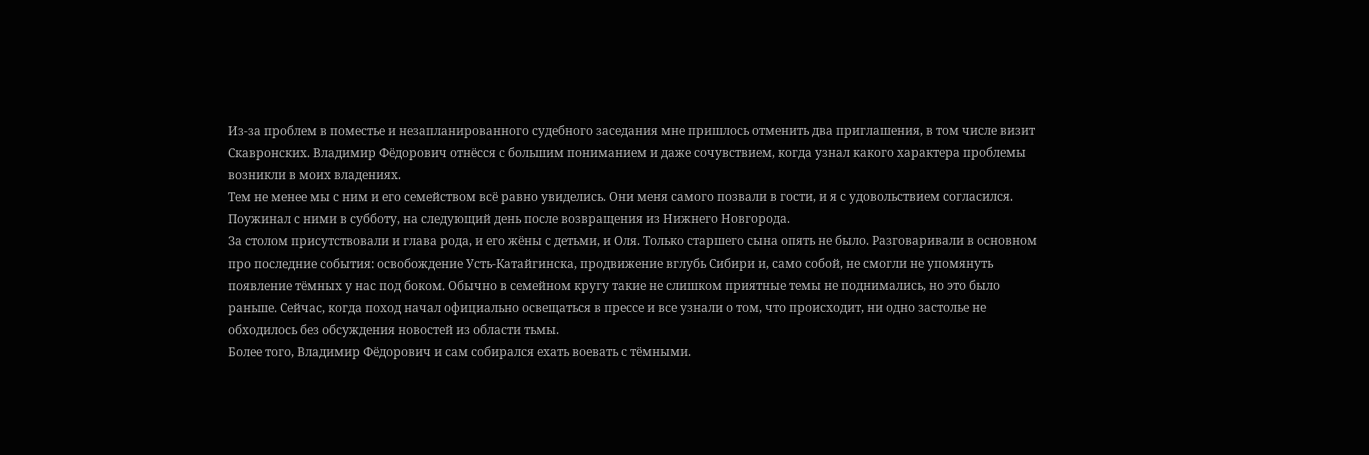Из-за проблем в поместье и незапланированного судебного заседания мне пришлось отменить два приглашения, в том числе визит Скавронских. Владимир Фёдорович отнёсся с большим пониманием и даже сочувствием, когда узнал какого характера проблемы возникли в моих владениях.
Тем не менее мы с ним и его семейством всё равно увиделись. Они меня самого позвали в гости, и я с удовольствием согласился. Поужинал с ними в субботу, на следующий день после возвращения из Нижнего Новгорода.
За столом присутствовали и глава рода, и его жёны с детьми, и Оля. Только старшего сына опять не было. Разговаривали в основном про последние события: освобождение Усть-Катайгинска, продвижение вглубь Сибири и, само собой, не смогли не упомянуть появление тёмных у нас под боком. Обычно в семейном кругу такие не слишком приятные темы не поднимались, но это было раньше. Сейчас, когда поход начал официально освещаться в прессе и все узнали о том, что происходит, ни одно застолье не обходилось без обсуждения новостей из области тьмы.
Более того, Владимир Фёдорович и сам собирался ехать воевать с тёмными.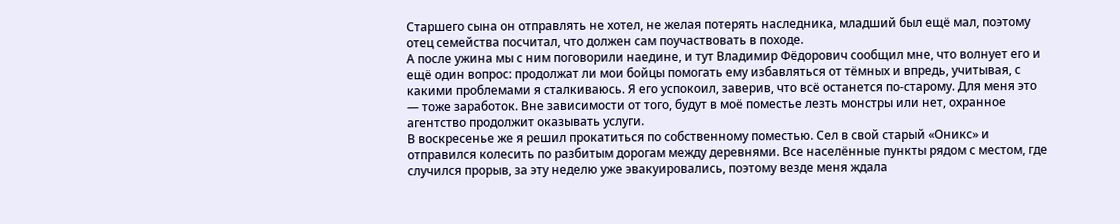Старшего сына он отправлять не хотел, не желая потерять наследника, младший был ещё мал, поэтому отец семейства посчитал, что должен сам поучаствовать в походе.
А после ужина мы с ним поговорили наедине, и тут Владимир Фёдорович сообщил мне, что волнует его и ещё один вопрос: продолжат ли мои бойцы помогать ему избавляться от тёмных и впредь, учитывая, с какими проблемами я сталкиваюсь. Я его успокоил, заверив, что всё останется по-старому. Для меня это — тоже заработок. Вне зависимости от того, будут в моё поместье лезть монстры или нет, охранное агентство продолжит оказывать услуги.
В воскресенье же я решил прокатиться по собственному поместью. Сел в свой старый «Оникс» и отправился колесить по разбитым дорогам между деревнями. Все населённые пункты рядом с местом, где случился прорыв, за эту неделю уже эвакуировались, поэтому везде меня ждала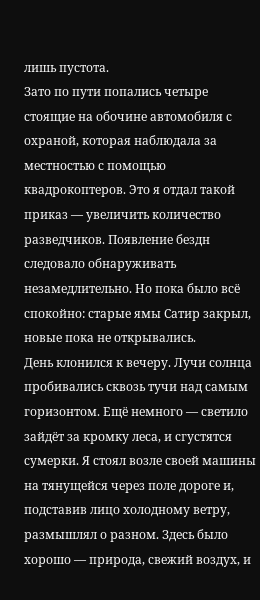лишь пустота.
Зато по пути попались четыре стоящие на обочине автомобиля с охраной, которая наблюдала за местностью с помощью квадрокоптеров. Это я отдал такой приказ — увеличить количество разведчиков. Появление бездн следовало обнаруживать незамедлительно. Но пока было всё спокойно: старые ямы Сатир закрыл, новые пока не открывались.
День клонился к вечеру. Лучи солнца пробивались сквозь тучи над самым горизонтом. Ещё немного — светило зайдёт за кромку леса, и сгустятся сумерки. Я стоял возле своей машины на тянущейся через поле дороге и, подставив лицо холодному ветру, размышлял о разном. Здесь было хорошо — природа, свежий воздух, и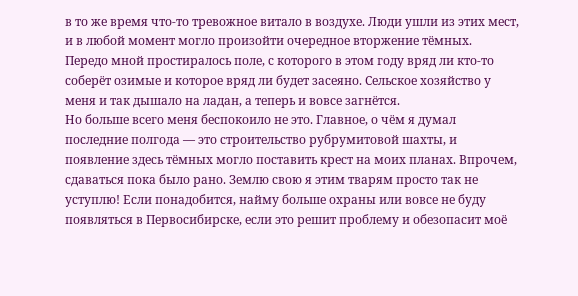в то же время что-то тревожное витало в воздухе. Люди ушли из этих мест, и в любой момент могло произойти очередное вторжение тёмных.
Передо мной простиралось поле, с которого в этом году вряд ли кто-то соберёт озимые и которое вряд ли будет засеяно. Сельское хозяйство у меня и так дышало на ладан, а теперь и вовсе загнётся.
Но больше всего меня беспокоило не это. Главное, о чём я думал последние полгода — это строительство рубрумитовой шахты, и появление здесь тёмных могло поставить крест на моих планах. Впрочем, сдаваться пока было рано. Землю свою я этим тварям просто так не уступлю! Если понадобится, найму больше охраны или вовсе не буду появляться в Первосибирске, если это решит проблему и обезопасит моё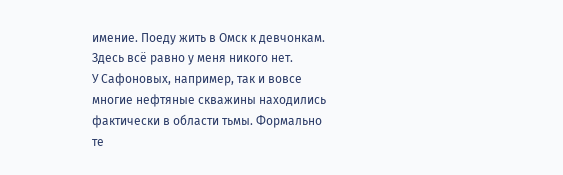имение. Поеду жить в Омск к девчонкам. Здесь всё равно у меня никого нет.
У Сафоновых, например, так и вовсе многие нефтяные скважины находились фактически в области тьмы. Формально те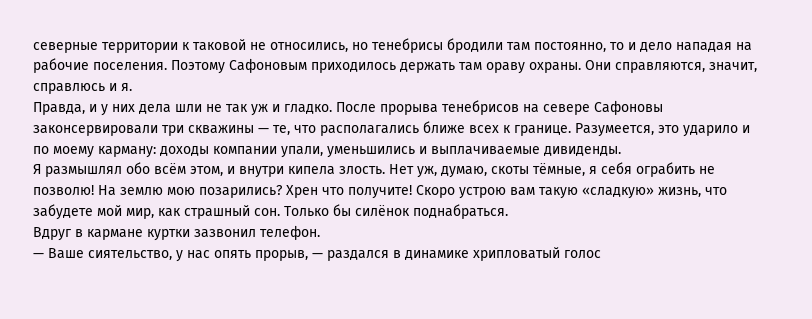северные территории к таковой не относились, но тенебрисы бродили там постоянно, то и дело нападая на рабочие поселения. Поэтому Сафоновым приходилось держать там ораву охраны. Они справляются, значит, справлюсь и я.
Правда, и у них дела шли не так уж и гладко. После прорыва тенебрисов на севере Сафоновы законсервировали три скважины — те, что располагались ближе всех к границе. Разумеется, это ударило и по моему карману: доходы компании упали, уменьшились и выплачиваемые дивиденды.
Я размышлял обо всём этом, и внутри кипела злость. Нет уж, думаю, скоты тёмные, я себя ограбить не позволю! На землю мою позарились? Хрен что получите! Скоро устрою вам такую «сладкую» жизнь, что забудете мой мир, как страшный сон. Только бы силёнок поднабраться.
Вдруг в кармане куртки зазвонил телефон.
— Ваше сиятельство, у нас опять прорыв, — раздался в динамике хрипловатый голос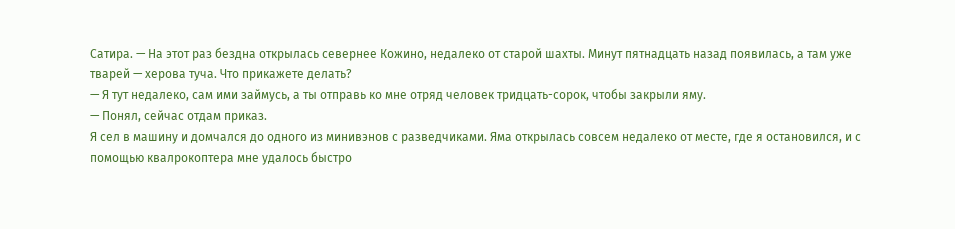Сатира. — На этот раз бездна открылась севернее Кожино, недалеко от старой шахты. Минут пятнадцать назад появилась, а там уже тварей — херова туча. Что прикажете делать?
— Я тут недалеко, сам ими займусь, а ты отправь ко мне отряд человек тридцать-сорок, чтобы закрыли яму.
— Понял, сейчас отдам приказ.
Я сел в машину и домчался до одного из минивэнов с разведчиками. Яма открылась совсем недалеко от месте, где я остановился, и с помощью квалрокоптера мне удалось быстро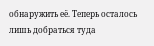обнаружить её. Теперь осталось лишь добраться туда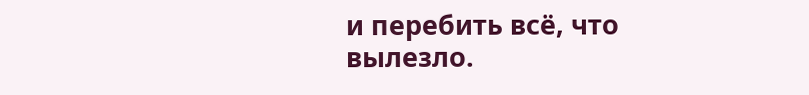и перебить всё, что вылезло.